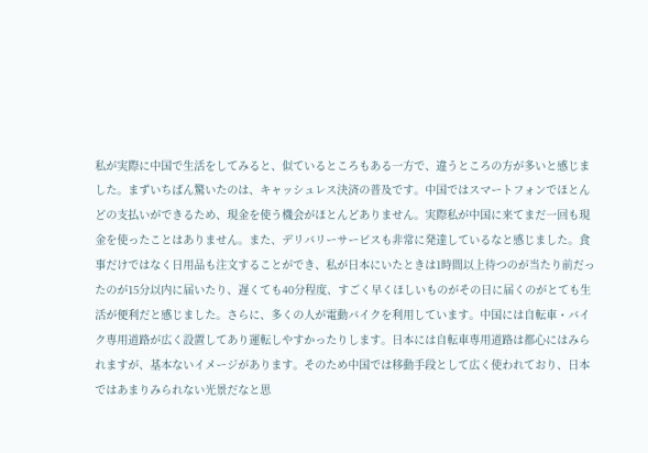私が実際に中国で生活をしてみると、似ているところもある一方で、違うところの方が多いと感じました。まずいちばん驚いたのは、キャッシュレス決済の普及です。中国ではスマートフォンでほとんどの支払いができるため、現金を使う機会がほとんどありません。実際私が中国に来てまだ一回も現金を使ったことはありません。また、デリバリーサービスも非常に発達しているなと感じました。食事だけではなく日用品も注文することができ、私が日本にいたときは1時間以上待つのが当たり前だったのが15分以内に届いたり、遅くても40分程度、すごく早くほしいものがその日に届くのがとても生活が便利だと感じました。さらに、多くの人が電動バイクを利用しています。中国には自転車・バイク専用道路が広く設置してあり運転しやすかったりします。日本には自転車専用道路は都心にはみられますが、基本ないイメージがあります。そのため中国では移動手段として広く使われており、日本ではあまりみられない光景だなと思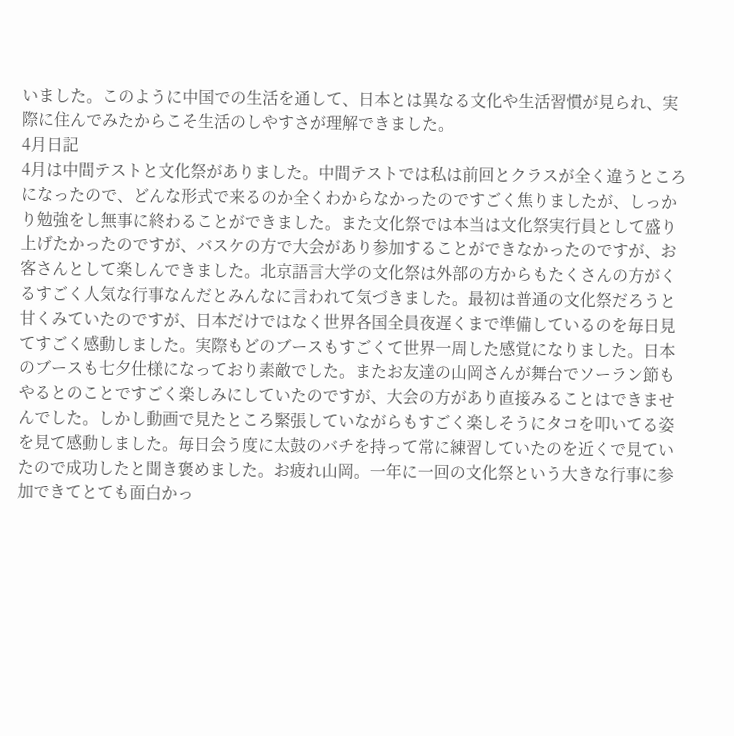いました。このように中国での生活を通して、日本とは異なる文化や生活習慣が見られ、実際に住んでみたからこそ生活のしやすさが理解できました。
4月日記
4月は中間テストと文化祭がありました。中間テストでは私は前回とクラスが全く違うところになったので、どんな形式で来るのか全くわからなかったのですごく焦りましたが、しっかり勉強をし無事に終わることができました。また文化祭では本当は文化祭実行員として盛り上げたかったのですが、バスケの方で大会があり参加することができなかったのですが、お客さんとして楽しんできました。北京語言大学の文化祭は外部の方からもたくさんの方がくるすごく人気な行事なんだとみんなに言われて気づきました。最初は普通の文化祭だろうと甘くみていたのですが、日本だけではなく世界各国全員夜遅くまで準備しているのを毎日見てすごく感動しました。実際もどのブースもすごくて世界一周した感覚になりました。日本のブースも七夕仕様になっており素敵でした。またお友達の山岡さんが舞台でソーラン節もやるとのことですごく楽しみにしていたのですが、大会の方があり直接みることはできませんでした。しかし動画で見たところ緊張していながらもすごく楽しそうにタコを叩いてる姿を見て感動しました。毎日会う度に太鼓のバチを持って常に練習していたのを近くで見ていたので成功したと聞き褒めました。お疲れ山岡。一年に一回の文化祭という大きな行事に参加できてとても面白かっ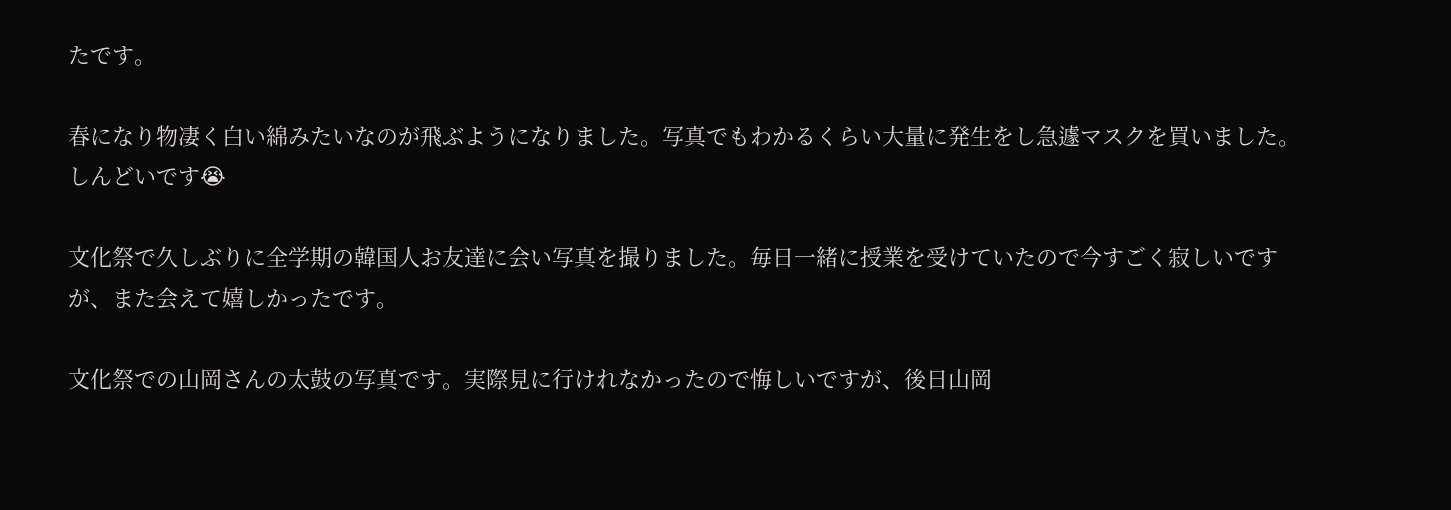たです。

春になり物凄く白い綿みたいなのが飛ぶようになりました。写真でもわかるくらい大量に発生をし急遽マスクを買いました。しんどいです😭

文化祭で久しぶりに全学期の韓国人お友達に会い写真を撮りました。毎日一緒に授業を受けていたので今すごく寂しいですが、また会えて嬉しかったです。

文化祭での山岡さんの太鼓の写真です。実際見に行けれなかったので悔しいですが、後日山岡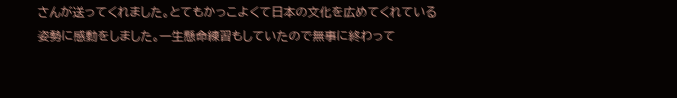さんが送ってくれました。とてもかっこよくて日本の文化を広めてくれている姿勢に感動をしました。一生懸命練習もしていたので無事に終わって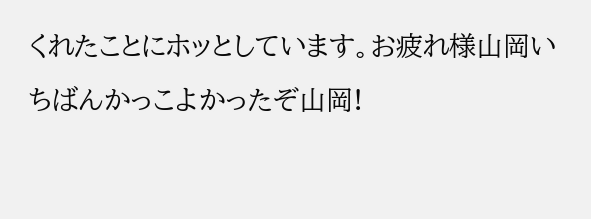くれたことにホッとしています。お疲れ様山岡いちばんかっこよかったぞ山岡!